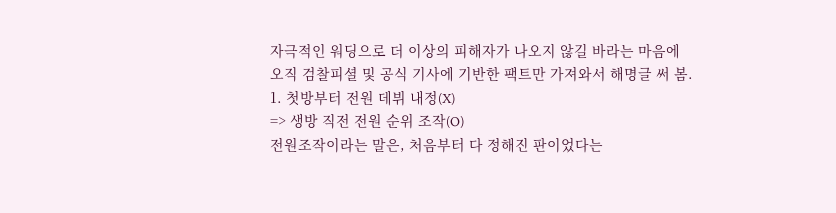자극적인 워딩으로 더 이상의 피해자가 나오지 않길 바라는 마음에
오직 검찰피셜 및 공식 기사에 기반한 팩트만 가져와서 해명글 써 봄.
1. 첫방부터 전원 데뷔 내정(X)
=> 생방 직전 전원 순위 조작(O)
전원조작이라는 말은, 처음부터 다 정해진 판이었다는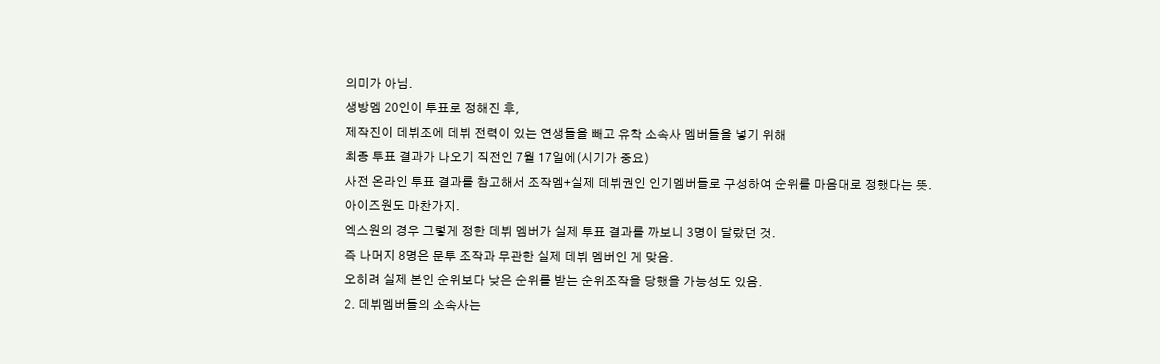의미가 아님.
생방멤 20인이 투표로 정해진 후,
제작진이 데뷔조에 데뷔 전력이 있는 연생들을 빼고 유착 소속사 멤버들을 넣기 위해
최종 투표 결과가 나오기 직전인 7월 17일에(시기가 중요)
사전 온라인 투표 결과를 참고해서 조작멤+실제 데뷔권인 인기멤버들로 구성하여 순위를 마음대로 정했다는 뜻.
아이즈원도 마찬가지.
엑스원의 경우 그렇게 정한 데뷔 멤버가 실제 투표 결과를 까보니 3명이 달랐던 것.
즉 나머지 8명은 문투 조작과 무관한 실제 데뷔 멤버인 게 맞음.
오히려 실제 본인 순위보다 낮은 순위를 받는 순위조작을 당했을 가능성도 있음.
2. 데뷔멤버들의 소속사는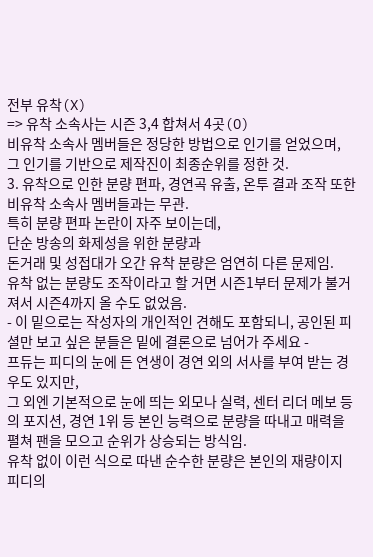전부 유착(X)
=> 유착 소속사는 시즌 3,4 합쳐서 4곳(O)
비유착 소속사 멤버들은 정당한 방법으로 인기를 얻었으며, 그 인기를 기반으로 제작진이 최종순위를 정한 것.
3. 유착으로 인한 분량 편파, 경연곡 유출, 온투 결과 조작 또한 비유착 소속사 멤버들과는 무관.
특히 분량 편파 논란이 자주 보이는데,
단순 방송의 화제성을 위한 분량과
돈거래 및 성접대가 오간 유착 분량은 엄연히 다른 문제임.
유착 없는 분량도 조작이라고 할 거면 시즌1부터 문제가 불거져서 시즌4까지 올 수도 없었음.
- 이 밑으로는 작성자의 개인적인 견해도 포함되니, 공인된 피셜만 보고 싶은 분들은 밑에 결론으로 넘어가 주세요 -
프듀는 피디의 눈에 든 연생이 경연 외의 서사를 부여 받는 경우도 있지만,
그 외엔 기본적으로 눈에 띄는 외모나 실력, 센터 리더 메보 등의 포지션, 경연 1위 등 본인 능력으로 분량을 따내고 매력을 펼쳐 팬을 모으고 순위가 상승되는 방식임.
유착 없이 이런 식으로 따낸 순수한 분량은 본인의 재량이지 피디의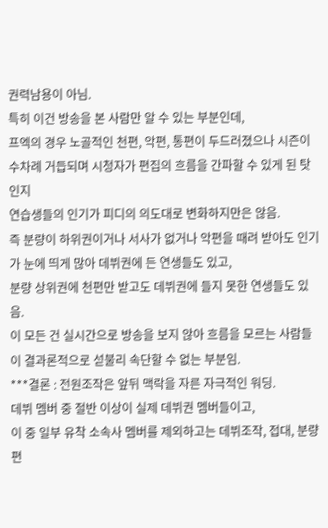권력남용이 아님.
특히 이건 방송을 본 사람만 알 수 있는 부분인데,
프엑의 경우 노골적인 천편, 악편, 통편이 두드러졌으나 시즌이 수차례 거듭되며 시청자가 편집의 흐름을 간파할 수 있게 된 탓인지
연습생들의 인기가 피디의 의도대로 변화하지만은 않음.
즉 분량이 하위권이거나 서사가 없거나 악편을 때려 받아도 인기가 눈에 띄게 많아 데뷔권에 든 연생들도 있고,
분량 상위권에 천편만 받고도 데뷔권에 들지 못한 연생들도 있음.
이 모든 건 실시간으로 방송을 보지 않아 흐름을 모르는 사람들이 결과론적으로 섣불리 속단할 수 없는 부분임.
***결론 : 전원조작은 앞뒤 맥락을 자른 자극적인 워딩.
데뷔 멤버 중 절반 이상이 실제 데뷔권 멤버들이고,
이 중 일부 유착 소속사 멤버를 제외하고는 데뷔조작, 접대, 분량편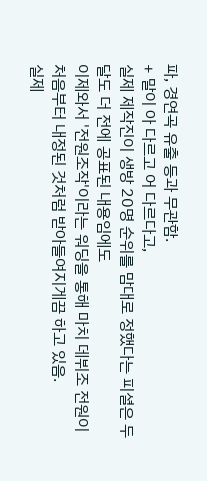파, 경연곡 유출 등과 무관함.
+ 말이 아 다르고 어 다르다고,
실제 제작진이 생방 20명 순위를 맘대로 정했다는 피셜은 두달도 더 전에 공표된 내용임에도
이제와서 '전원조작'이라는 워딩을 통해 마치 데뷔조 전원이 처음부터 내정된 것처럼 받아들여지게끔 하고 있음.
실제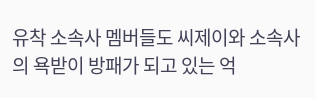유착 소속사 멤버들도 씨제이와 소속사의 욕받이 방패가 되고 있는 억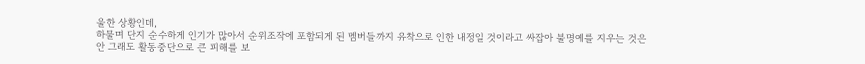울한 상황인데,
하물며 단지 순수하게 인기가 많아서 순위조작에 포함되게 된 멤버들까지 유착으로 인한 내정일 것이라고 싸잡아 불명예를 지우는 것은
안 그래도 활동중단으로 큰 피해를 보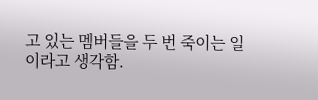고 있는 멤버들을 두 번 죽이는 일이라고 생각함.